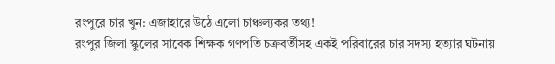রংপুরে চার খুন: এজাহারে উঠে এলো চাঞ্চল্যকর তথ্য!
রংপুর জিলা স্কুলের সাবেক শিক্ষক গণপতি চক্রবর্তীসহ একই পরিবারের চার সদস্য হত্যার ঘটনায়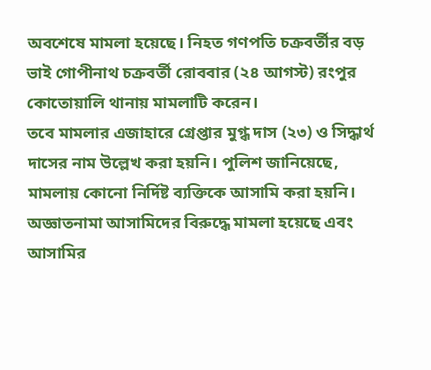অবশেষে মামলা হয়েছে। নিহত গণপতি চক্রবর্তীর বড় ভাই গোপীনাথ চক্রবর্তী রোববার (২৪ আগস্ট) রংপুর কোতোয়ালি থানায় মামলাটি করেন।
তবে মামলার এজাহারে গ্রেপ্তার মুগ্ধ দাস (২৩) ও সিদ্ধার্থ দাসের নাম উল্লেখ করা হয়নি। পুলিশ জানিয়েছে, মামলায় কোনো নির্দিষ্ট ব্যক্তিকে আসামি করা হয়নি। অজ্ঞাতনামা আসামিদের বিরুদ্ধে মামলা হয়েছে এবং আসামির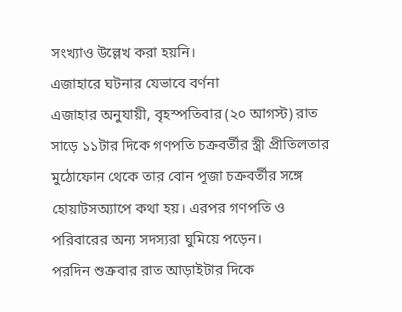সংখ্যাও উল্লেখ করা হয়নি।
এজাহারে ঘটনার যেভাবে বর্ণনা
এজাহার অনুযায়ী, বৃহস্পতিবার (২০ আগস্ট) রাত সাড়ে ১১টার দিকে গণপতি চক্রবর্তীর স্ত্রী প্রীতিলতার মুঠোফোন থেকে তার বোন পূজা চক্রবর্তীর সঙ্গে হোয়াটসঅ্যাপে কথা হয়। এরপর গণপতি ও পরিবারের অন্য সদস্যরা ঘুমিয়ে পড়েন।
পরদিন শুক্রবার রাত আড়াইটার দিকে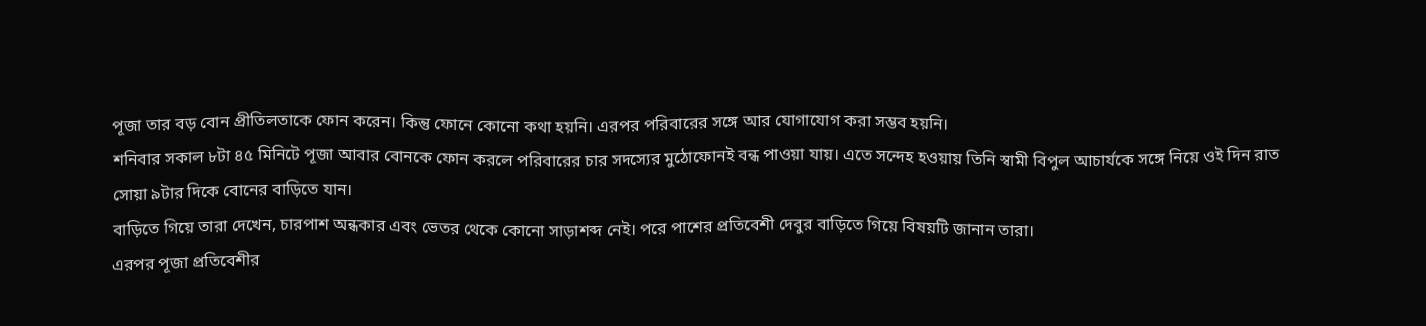পূজা তার বড় বোন প্রীতিলতাকে ফোন করেন। কিন্তু ফোনে কোনো কথা হয়নি। এরপর পরিবারের সঙ্গে আর যোগাযোগ করা সম্ভব হয়নি।
শনিবার সকাল ৮টা ৪৫ মিনিটে পূজা আবার বোনকে ফোন করলে পরিবারের চার সদস্যের মুঠোফোনই বন্ধ পাওয়া যায়। এতে সন্দেহ হওয়ায় তিনি স্বামী বিপুল আচার্যকে সঙ্গে নিয়ে ওই দিন রাত সোয়া ৯টার দিকে বোনের বাড়িতে যান।
বাড়িতে গিয়ে তারা দেখেন, চারপাশ অন্ধকার এবং ভেতর থেকে কোনো সাড়াশব্দ নেই। পরে পাশের প্রতিবেশী দেবুর বাড়িতে গিয়ে বিষয়টি জানান তারা।
এরপর পূজা প্রতিবেশীর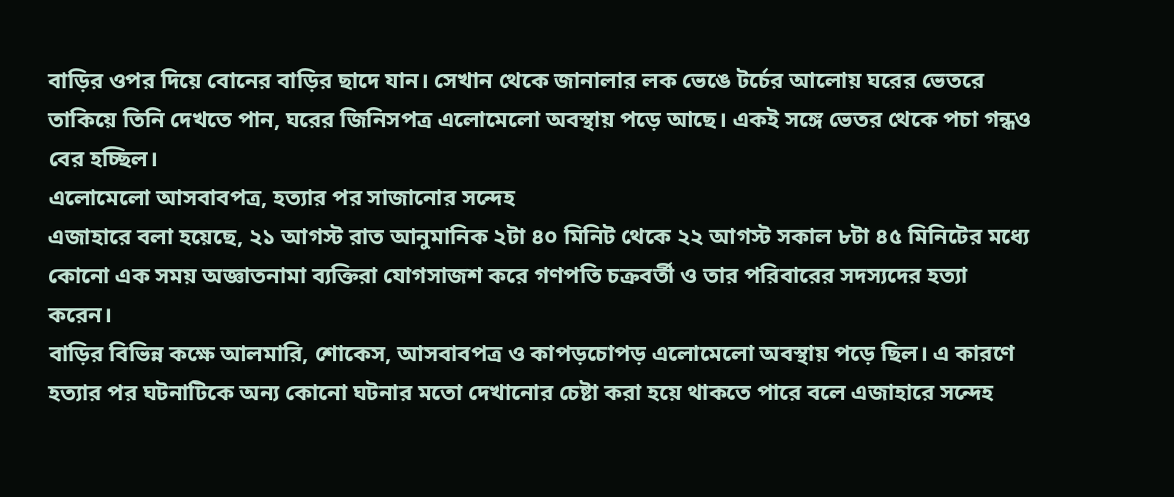বাড়ির ওপর দিয়ে বোনের বাড়ির ছাদে যান। সেখান থেকে জানালার লক ভেঙে টর্চের আলোয় ঘরের ভেতরে তাকিয়ে তিনি দেখতে পান, ঘরের জিনিসপত্র এলোমেলো অবস্থায় পড়ে আছে। একই সঙ্গে ভেতর থেকে পচা গন্ধও বের হচ্ছিল।
এলোমেলো আসবাবপত্র, হত্যার পর সাজানোর সন্দেহ
এজাহারে বলা হয়েছে, ২১ আগস্ট রাত আনুমানিক ২টা ৪০ মিনিট থেকে ২২ আগস্ট সকাল ৮টা ৪৫ মিনিটের মধ্যে কোনো এক সময় অজ্ঞাতনামা ব্যক্তিরা যোগসাজশ করে গণপতি চক্রবর্তী ও তার পরিবারের সদস্যদের হত্যা করেন।
বাড়ির বিভিন্ন কক্ষে আলমারি, শোকেস, আসবাবপত্র ও কাপড়চোপড় এলোমেলো অবস্থায় পড়ে ছিল। এ কারণে হত্যার পর ঘটনাটিকে অন্য কোনো ঘটনার মতো দেখানোর চেষ্টা করা হয়ে থাকতে পারে বলে এজাহারে সন্দেহ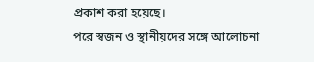প্রকাশ করা হয়েছে।
পরে স্বজন ও স্থানীয়দের সঙ্গে আলোচনা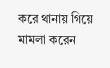করে থানায় গিয়ে মামলা করেন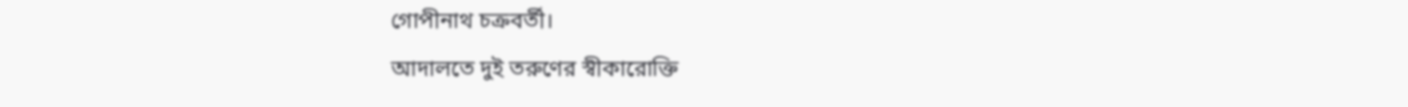গোপীনাথ চক্রবর্তী।
আদালতে দুই তরুণের স্বীকারোক্তি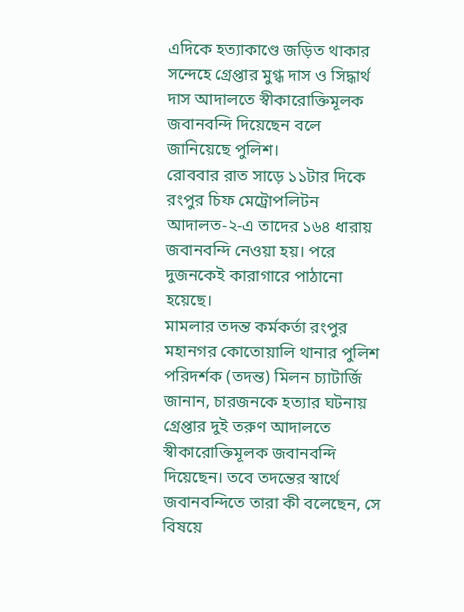এদিকে হত্যাকাণ্ডে জড়িত থাকার সন্দেহে গ্রেপ্তার মুগ্ধ দাস ও সিদ্ধার্থ দাস আদালতে স্বীকারোক্তিমূলক জবানবন্দি দিয়েছেন বলে জানিয়েছে পুলিশ।
রোববার রাত সাড়ে ১১টার দিকে রংপুর চিফ মেট্রোপলিটন আদালত-২-এ তাদের ১৬৪ ধারায় জবানবন্দি নেওয়া হয়। পরে দুজনকেই কারাগারে পাঠানো হয়েছে।
মামলার তদন্ত কর্মকর্তা রংপুর মহানগর কোতোয়ালি থানার পুলিশ পরিদর্শক (তদন্ত) মিলন চ্যাটার্জি জানান, চারজনকে হত্যার ঘটনায় গ্রেপ্তার দুই তরুণ আদালতে স্বীকারোক্তিমূলক জবানবন্দি দিয়েছেন। তবে তদন্তের স্বার্থে জবানবন্দিতে তারা কী বলেছেন, সে বিষয়ে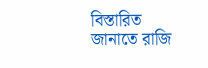বিস্তারিত জানাতে রাজি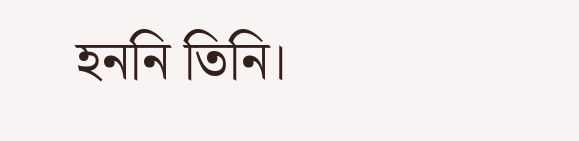হননি তিনি।